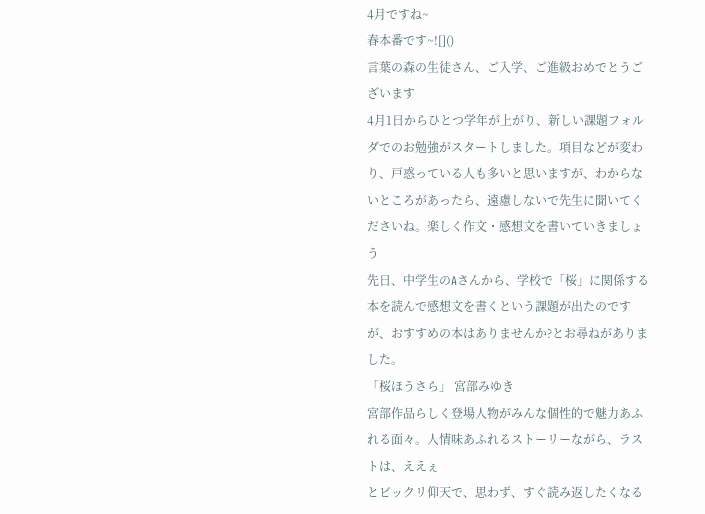4月ですね~
春本番です~![]()
言葉の森の生徒さん、ご入学、ご進級おめでとうございます
4月1日からひとつ学年が上がり、新しい課題フォルダでのお勉強がスタートしました。項目などが変わり、戸惑っている人も多いと思いますが、わからないところがあったら、遠慮しないで先生に聞いてくださいね。楽しく作文・感想文を書いていきましょう
先日、中学生のAさんから、学校で「桜」に関係する本を読んで感想文を書くという課題が出たのですが、おすすめの本はありませんか?とお尋ねがありました。
「桜ほうさら」 宮部みゆき
宮部作品らしく登場人物がみんな個性的で魅力あふれる面々。人情味あふれるストーリーながら、ラストは、ええぇ
とビックリ仰天で、思わず、すぐ読み返したくなる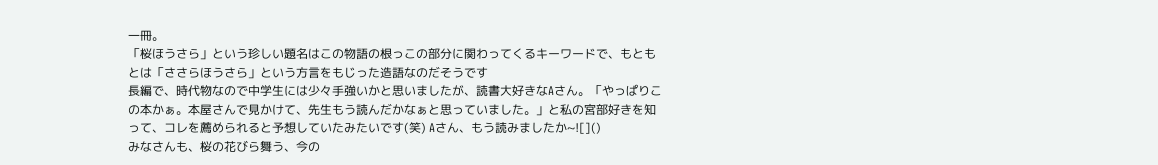一冊。
「桜ほうさら」という珍しい題名はこの物語の根っこの部分に関わってくるキーワードで、もともとは「ささらほうさら」という方言をもじった造語なのだそうです
長編で、時代物なので中学生には少々手強いかと思いましたが、読書大好きなAさん。「やっぱりこの本かぁ。本屋さんで見かけて、先生もう読んだかなぁと思っていました。」と私の宮部好きを知って、コレを薦められると予想していたみたいです(笑) Aさん、もう読みましたか~![]()
みなさんも、桜の花びら舞う、今の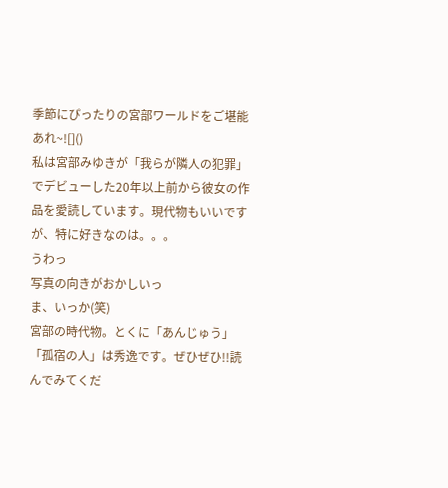季節にぴったりの宮部ワールドをご堪能あれ~![]()
私は宮部みゆきが「我らが隣人の犯罪」でデビューした20年以上前から彼女の作品を愛読しています。現代物もいいですが、特に好きなのは。。。
うわっ
写真の向きがおかしいっ
ま、いっか(笑)
宮部の時代物。とくに「あんじゅう」 「孤宿の人」は秀逸です。ぜひぜひ!!読んでみてくだ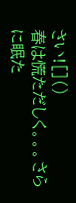さい![]()
春は慌ただしく。。。さらに眠た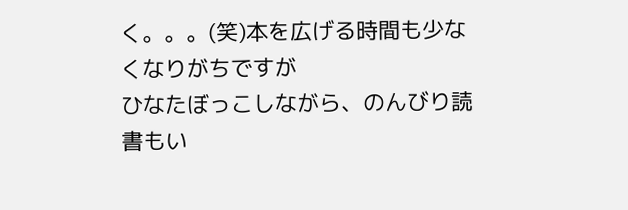く。。。(笑)本を広げる時間も少なくなりがちですが
ひなたぼっこしながら、のんびり読書もい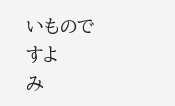いものですよ
み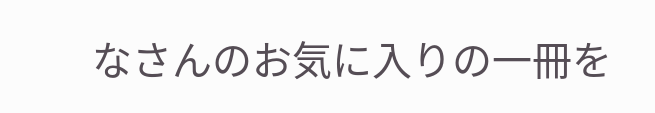なさんのお気に入りの一冊を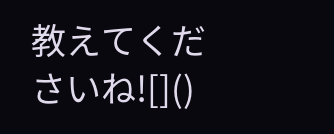教えてくださいね![]()